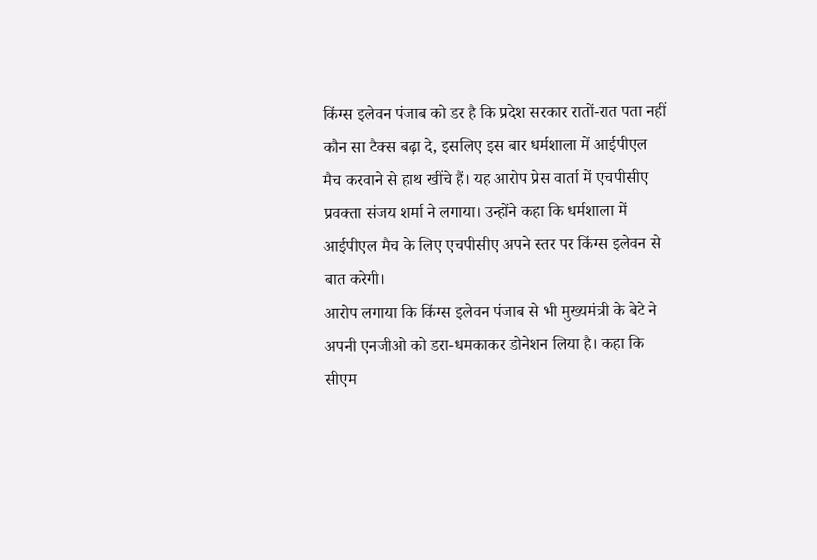किंग्स इलेवन पंजाब को डर है कि प्रदेश सरकार रातों-रात पता नहीं कौन सा टैक्स बढ़ा दे, इसलिए इस बार धर्मशाला में आईपीएल मैच करवाने से हाथ खींचे हैं। यह आरोप प्रेस वार्ता में एचपीसीए प्रवक्ता संजय शर्मा ने लगाया। उन्होंने कहा कि धर्मशाला में आईपीएल मैच के लिए एचपीसीए अपने स्तर पर किंग्स इलेवन से बात करेगी।
आरोप लगाया कि किंग्स इलेवन पंजाब से भी मुख्यमंत्री के बेटे ने अपनी एनजीओ को डरा-धमकाकर डोनेशन लिया है। कहा कि सीएम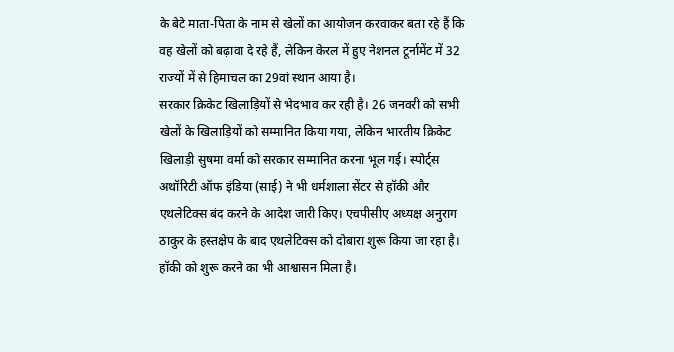के बेटे माता-पिता के नाम से खेलों का आयोजन करवाकर बता रहे हैं कि वह खेलों को बढ़ावा दे रहे हैं, लेकिन केरल में हुए नेशनल टूर्नामेंट में 32 राज्यों में से हिमाचल का 29वां स्थान आया है।
सरकार क्रिकेट खिलाड़ियों से भेदभाव कर रही है। 26 जनवरी को सभी खेलों के खिलाड़ियों को सम्मानित किया गया, लेकिन भारतीय क्रिकेट खिलाड़ी सुषमा वर्मा को सरकार सम्मानित करना भूल गई। स्पोर्ट्स अथॉरिटी ऑफ इंडिया (साई) ने भी धर्मशाला सेंटर से हॉकी और एथलेटिक्स बंद करने के आदेश जारी किए। एचपीसीए अध्यक्ष अनुराग ठाकुर के हस्तक्षेप के बाद एथलेटिक्स को दोबारा शुरू किया जा रहा है। हॉकी को शुरू करने का भी आश्वासन मिला है।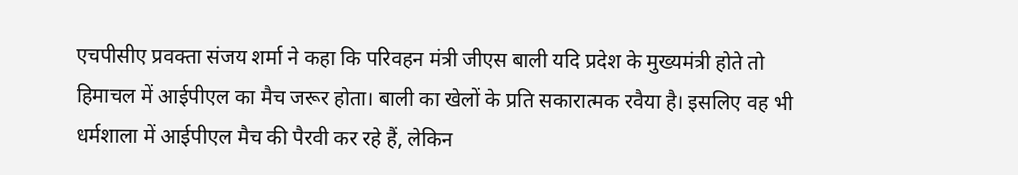एचपीसीए प्रवक्ता संजय शर्मा ने कहा कि परिवहन मंत्री जीएस बाली यदि प्रदेश के मुख्यमंत्री होते तो हिमाचल में आईपीएल का मैच जरूर होता। बाली का खेलों के प्रति सकारात्मक रवैया है। इसलिए वह भी धर्मशाला में आईपीएल मैच की पैरवी कर रहे हैं, लेकिन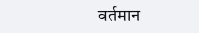वर्तमान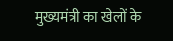मुख्यमंत्री का खेलों के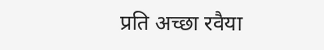प्रति अच्छा रवैया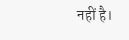नहीं है।